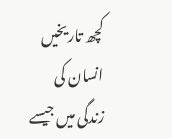کچھ تاریخیں انسان کی زندگی میں جیسے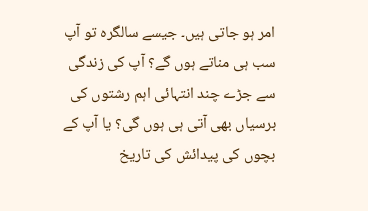امر ہو جاتی ہیں۔ جیسے سالگرہ تو آپ سب ہی مناتے ہوں گے؟ آپ کی زندگی سے جڑے چند انتہائی اہم رشتوں کی برسیاں بھی آتی ہی ہوں گی؟ یا آپ کے بچوں کی پیدائش کی تاریخ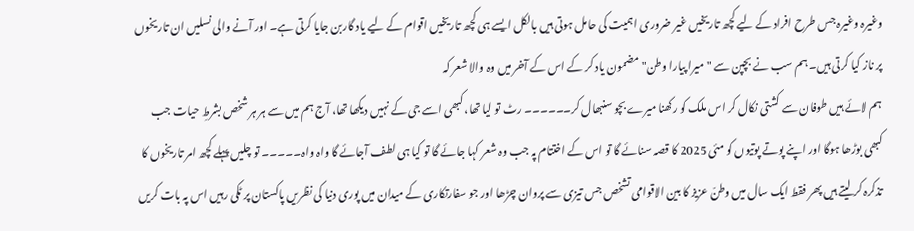وغیرہ وغیرہ جس طرح افراد کے لیے کچھ تاریخیں غیر ضروری اہمیت کی حامل ہوتی ہیں بالکل ایسے ہی کچھ تاریخیں اقوام کے لیے یاد گاربن جایا کرتی ہے۔ اور آنے والی نسلیں ان تاریخوں پر ناز کیا کرتی ہیں۔ ہم سب نے بچپن سے "میرا پیارا وطن" مضمون یاد کر کے اس کے آخر میں وہ والا شعر کہ
ہم لائے ہیں طوفان سے کشتی نکال کر اس ملک کو رکھنا میرے بچو سنبھال کر۔۔۔۔۔۔ رٹ تو لیا تھا، کبھی اسے جی کے نہیں دیکھا تھا، آج ہم میں سے ہر ہر شخص بشرطِ حیات جب کبھی بوڑھا ہوگا اور اپنے پوتے پوتیوں کو مئی 2025 کا قصہ سنائے گا تو اس کے اختتام پہ جب وہ شعر کہا جائے گا تو کیا ہی لطف آجائے گا واہ واہ۔۔۔۔۔ تو چلیں پہلے کچھ امر تاریخوں کا تذکرہ کر لیتے ہیں پھر فقط ایک سال میں وطنّ عزیز کا بین الاقوامی تشخص جس تیزی سے پروان چڑھا اور جو سفارتکاری کے میدان میں پوری دنیا کی نظریں پاکستان پر ٹکی رہیں اس پہ بات کریں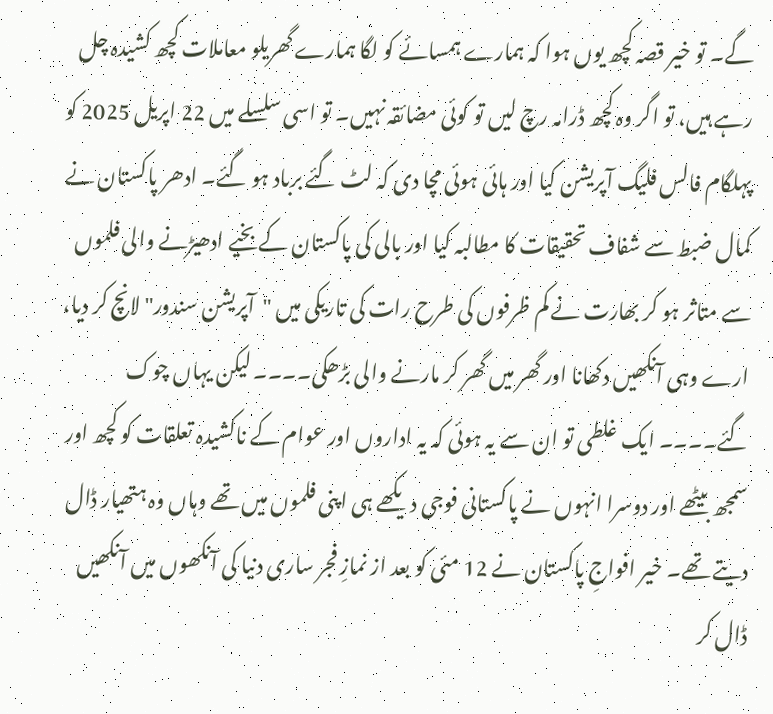گے۔ تو خیر قصہ کچھ یوں ہوا کہ ہمارے ہمسائے کو لگا ہمارے گھریلو معاملات کچھ کشیدہ چل رہے ہیں، تو اگر وہ کچھ ڈرامہ رچ لیں تو کوئی مضائقہ نہیں۔ تو اسی سلسلے میں 22 اپریل 2025 کو پہلگام فالس فلیگ آپریشن کیا اور ہائی ہوئی مچا دی کہ لٹ گئے برباد ہو گئے۔ ادھر پاکستان نے کمال ضبط سے شفاف تحقیقات کا مطالبہ کیا اور بالی کی پاکستان کے بخیے ادھیڑنے والی فلموں سے متاثر ہو کر بھارت نے کم ظرفوں کی طرح رات کی تاریکی میں "آپریشن سندور" لانچ کر دیا، ارے وہی آنکھیں دکھانا اور گھر میں گھر کر مارنے والی بڑھکی۔۔۔۔ لیکن یہاں چوک گئے۔۔۔۔ ایک غلطی تو ان سے یہ ہوئی کہ یہ اداروں اور عوام کے ناکشیدہ تعلقات کو کچھ اور سمجھ بیٹھے اور دوسرا انہوں نے پاکستانی فوجی دیکھے ہی اپنی فلموں میں تھے وہاں وہ ہتھیار ڈال دیتے تھے۔ خیر افواجِ پاکستان نے 12 مئی کو بعد از نمازِ فجر ساری دنیا کی آنکھوں میں آنکھیں ڈال کر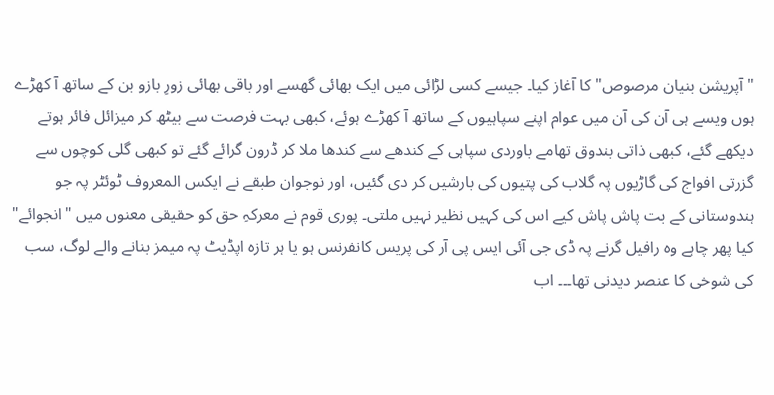"آپریشن بنیان مرصوص" کا آغاز کیا۔ جیسے کسی لڑائی میں ایک بھائی گھسے اور باقی بھائی زورِ بازو بن کے ساتھ آ کھڑے ہوں ویسے ہی آن کی آن میں عوام اپنے سپاہیوں کے ساتھ آ کھڑے ہوئے، کبھی بہت فرصت سے بیٹھ کر میزائل فائر ہوتے دیکھے گئے، کبھی ذاتی بندوق تھامے باوردی سپاہی کے کندھے سے کندھا ملا کر ڈرون گرائے گئے تو کبھی گلی کوچوں سے گزرتی افواج کی گاڑیوں پہ گلاب کی پتیوں کی بارشیں کر دی گئیں، اور نوجوان طبقے نے ایکس المعروف ٹوئٹر پہ جو ہندوستانی کے بت پاش پاش کیے اس کی کہیں نظیر نہیں ملتی۔ پوری قوم نے معرکہِ حق کو حقیقی معنوں میں "انجوائے" کیا پھر چاہے وہ رافیل گرنے پہ ڈی جی آئی ایس پی آر کی پریس کانفرنس ہو یا ہر تازہ اپڈیٹ پہ میمز بنانے والے لوگ، سب کی شوخی کا عنصر دیدنی تھا۔۔۔ اب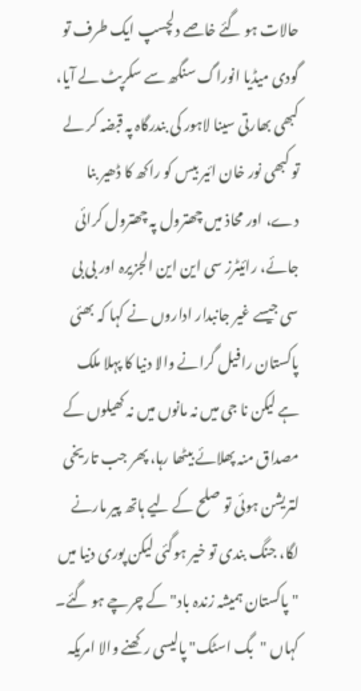حالات ہو گئے خاصے دلچسپ ایک طرف تو گودی میڈیا انوراگ سنگھ سے سکرپٹ لے آیا، کبھی بھارتی سینا لاہور کی بندرگاہ پہ قبضہ کر لے تو کبھی نور خان ائیر بیس کو راکھ کا ڈھیر بنا دے، اور محاذ میں چھترول پہ چھترول کرائی جائے، رائیٹرز سی این این الجزیرہ اور بی بی سی جیسے غیر جانبدار اداروں نے کہا کہ بھئی پاکستان رافیل گرانے والا دنیا کا پہلا ملک ہے لیکن نا جی میں نہ مانوں میں نہ کھیلوں کے مصداق منہ پھلائے بیٹھا رہا، پھر جب تاریخی لتریشن ہوئی تو صلح کے لیے ہاتھ پیر مارنے لگا، جنگ بندی تو خیر ہوگئی لیکن پوری دنیا میں "پاکستان ہمیشہ زندہ باد" کے چرچے ہو گئے۔ کہاں "بگ اسٹک" پالیسی رکھنے والا امریکہ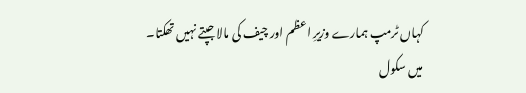کہاں ٹرمپ ہمارے وزیرِ اعظم اور چیف کی مالا جپتے نہیں تھکتا۔
میں سکول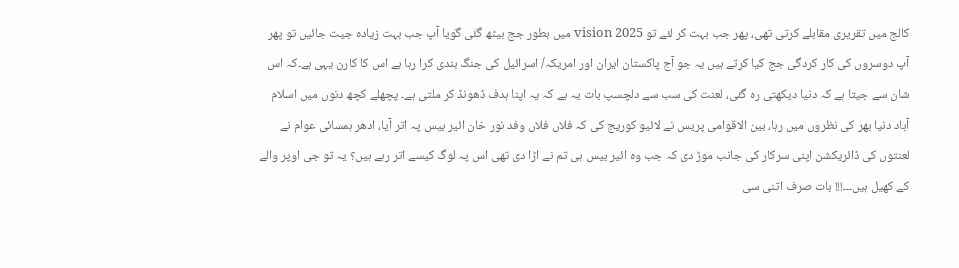کالج میں تقریری مقابلے کرتی تھی، پھر جب بہت کر لئے تو vision 2025 میں بطور جج بیٹھ گئی گویا آپ جب بہت زیادہ جیت جائیں تو پھر آپ دوسروں کی کار کردگی جج کیا کرتے ہیں یہ جو آج پاکستان ایران اور امریکہ/ اسرائیل کی جنگ بندی کرا رہا ہے اس کا کارن یہی ہے۔کہ اس شان سے جیتا ہے کہ دنیا دیکھتی رہ گئی، لعنت کی سب سے دلچسپ بات یہ ہے کہ یہ اپنا ہدف ڈھونڈ کر ملتی ہے۔ پچھلے کچھ دنوں میں اسلام آباد دنیا بھر کی نظروں میں رہا، بین الاقوامی پریس نے لائیو کوریج کی کہ فلاں فلاں وفد نور خان ائیر بیس پہ اتر آیا، ادھر ہمسائی عوام نے لعنتوں کی ڈائریکشن اپنی سرکار کی جانب موڑ دی کہ جب وہ ائیر بیس ہی تم نے اڑا دی تھی اس پہ لوگ کیسے اتر رہے ہیں؟ یہ تو جی اوپر والے کے کھیل ہیں۔۔۔!!! بات صرف اتنی سی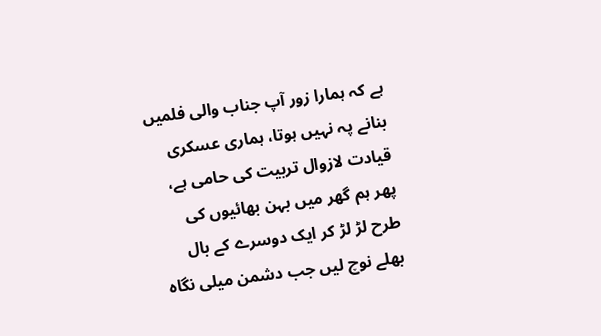ہے کہ ہمارا زور آپ جناب والی فلمیں بنانے پہ نہیں ہوتا، ہماری عسکری قیادت لازوال تربیت کی حامی ہے، پھر ہم گھر میں بہن بھائیوں کی طرح لڑ لڑ کر ایک دوسرے کے بال بھلے نوچ لیں جب دشمن میلی نگاہ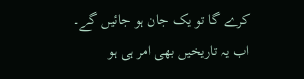کرے گا تو یک جان ہو جائیں گے۔ اب یہ تاریخیں بھی امر ہی ہو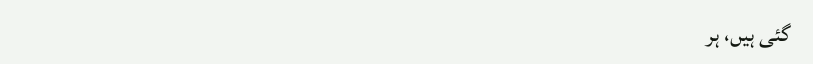گئی ہیں، ہر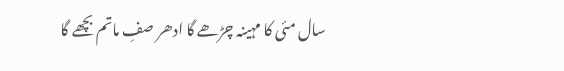سال مئی کا مہینہ چڑھے گا ادھر صفِ ماتم بچھے گا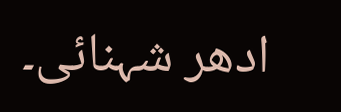ادھر شہنائی۔